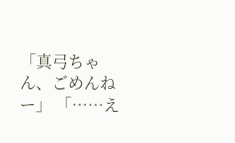「真弓ちゃん、ごめんねー」 「……え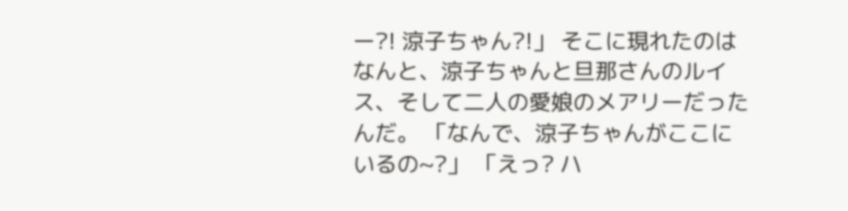ー?! 涼子ちゃん?!」 そこに現れたのは なんと、涼子ちゃんと旦那さんのルイス、そして二人の愛娘のメアリーだったんだ。 「なんで、涼子ちゃんがここにいるの~?」 「えっ? ハ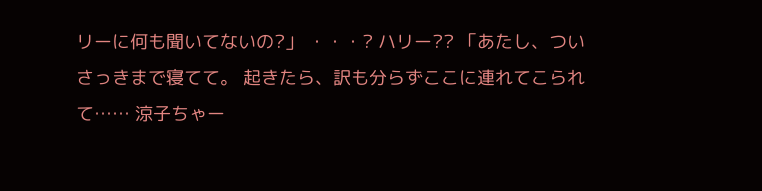リーに何も聞いてないの?」 ・・・? ハリー?? 「あたし、ついさっきまで寝てて。 起きたら、訳も分らずここに連れてこられて…… 涼子ちゃー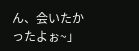ん、会いたかったよぉ~」